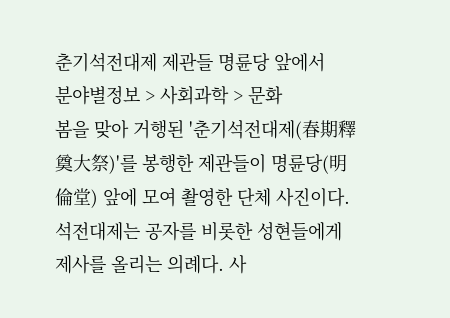춘기석전대제 제관들 명륜당 앞에서
분야별정보 > 사회과학 > 문화
봄을 맞아 거행된 '춘기석전대제(春期釋奠大祭)'를 봉행한 제관들이 명륜당(明倫堂) 앞에 모여 촬영한 단체 사진이다. 석전대제는 공자를 비롯한 성현들에게 제사를 올리는 의례다. 사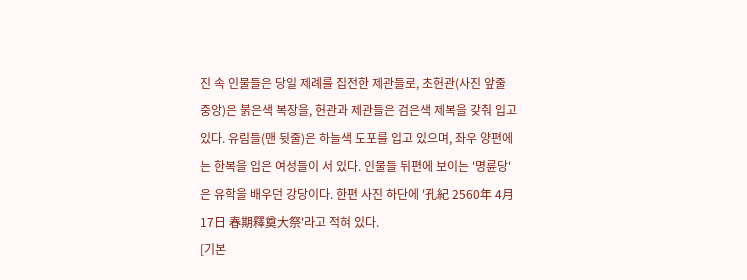진 속 인물들은 당일 제례를 집전한 제관들로, 초헌관(사진 앞줄 중앙)은 붉은색 복장을, 헌관과 제관들은 검은색 제복을 갖춰 입고 있다. 유림들(맨 뒷줄)은 하늘색 도포를 입고 있으며, 좌우 양편에는 한복을 입은 여성들이 서 있다. 인물들 뒤편에 보이는 '명륜당'은 유학을 배우던 강당이다. 한편 사진 하단에 '孔紀 2560年 4月 17日 春期釋奠大祭'라고 적혀 있다.
[기본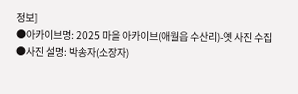정보]
●아카이브명: 2025 마을 아카이브(애월읍 수산리)-옛 사진 수집
●사진 설명: 박송자(소장자)